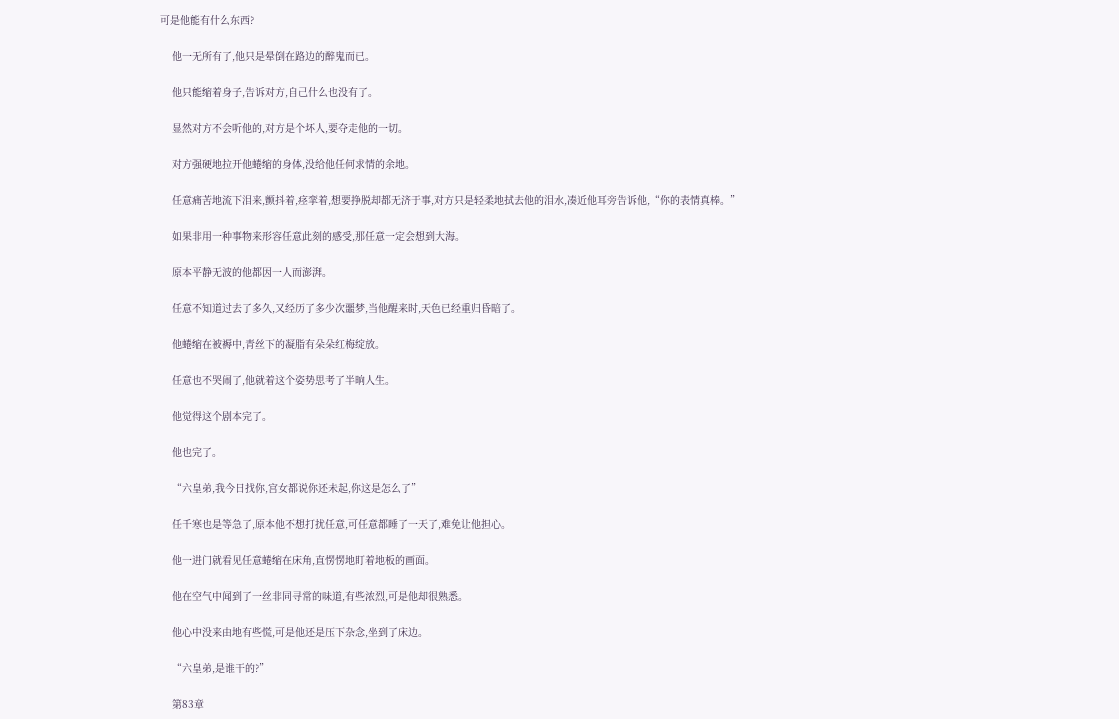可是他能有什么东西?

    他一无所有了,他只是晕倒在路边的醉鬼而已。

    他只能缩着身子,告诉对方,自己什么也没有了。

    显然对方不会听他的,对方是个坏人,要夺走他的一切。

    对方强硬地拉开他蜷缩的身体,没给他任何求情的余地。

    任意痛苦地流下泪来,颤抖着,痉挛着,想要挣脱却都无济于事,对方只是轻柔地拭去他的泪水,凑近他耳旁告诉他,“你的表情真棒。”

    如果非用一种事物来形容任意此刻的感受,那任意一定会想到大海。

    原本平静无波的他都因一人而澎湃。

    任意不知道过去了多久,又经历了多少次噩梦,当他醒来时,天色已经重归昏暗了。

    他蜷缩在被褥中,青丝下的凝脂有朵朵红梅绽放。

    任意也不哭闹了,他就着这个姿势思考了半晌人生。

    他觉得这个剧本完了。

    他也完了。

    “六皇弟,我今日找你,宫女都说你还未起,你这是怎么了”

    任千寒也是等急了,原本他不想打扰任意,可任意都睡了一天了,难免让他担心。

    他一进门就看见任意蜷缩在床角,直愣愣地盯着地板的画面。

    他在空气中闻到了一丝非同寻常的味道,有些浓烈,可是他却很熟悉。

    他心中没来由地有些慌,可是他还是压下杂念,坐到了床边。

    “六皇弟,是谁干的?”

    第83章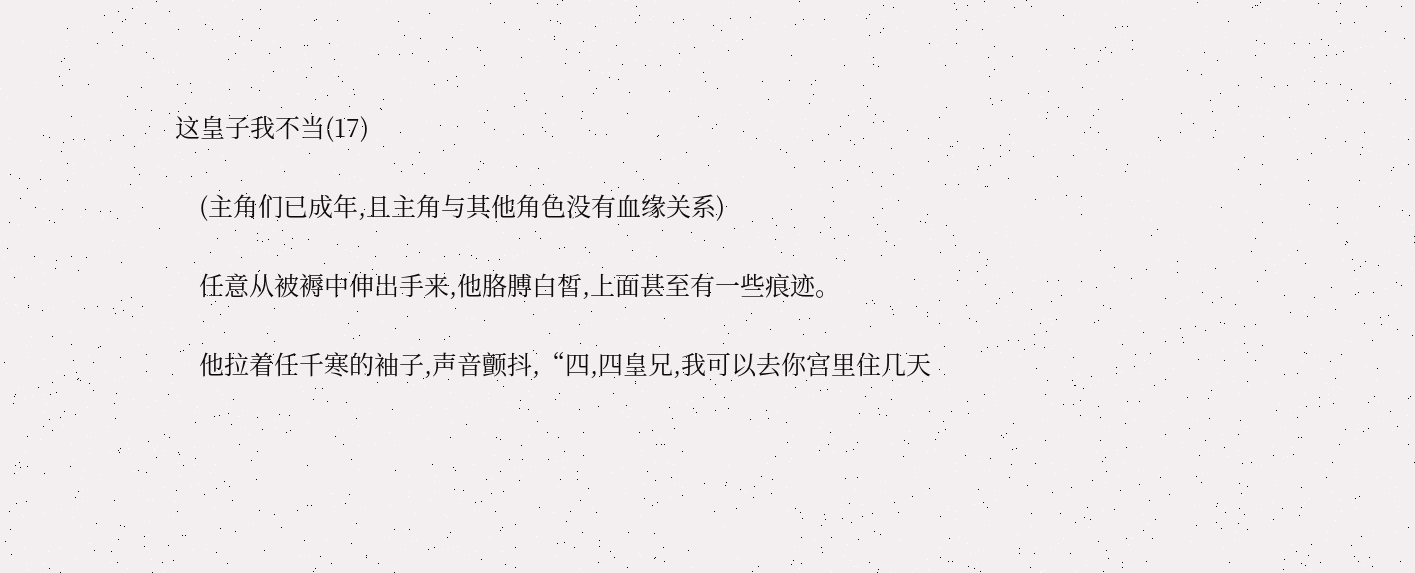这皇子我不当(17)

    (主角们已成年,且主角与其他角色没有血缘关系)

    任意从被褥中伸出手来,他胳膊白皙,上面甚至有一些痕迹。

    他拉着任千寒的袖子,声音颤抖,“四,四皇兄,我可以去你宫里住几天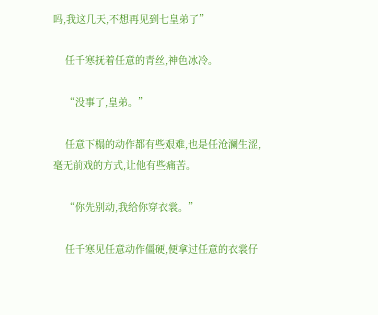吗,我这几天,不想再见到七皇弟了”

    任千寒抚着任意的青丝,神色冰冷。

    “没事了,皇弟。”

    任意下榻的动作都有些艰难,也是任沧澜生涩,毫无前戏的方式,让他有些痛苦。

    “你先别动,我给你穿衣裳。”

    任千寒见任意动作僵硬,便拿过任意的衣裳仔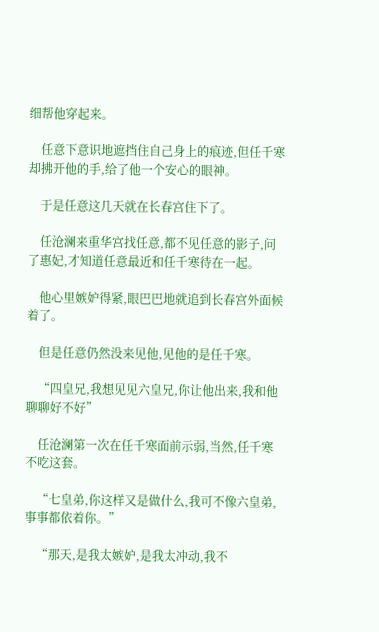细帮他穿起来。

    任意下意识地遮挡住自己身上的痕迹,但任千寒却拂开他的手,给了他一个安心的眼神。

    于是任意这几天就在长春宫住下了。

    任沧澜来重华宫找任意,都不见任意的影子,问了惠妃,才知道任意最近和任千寒待在一起。

    他心里嫉妒得紧,眼巴巴地就追到长春宫外面候着了。

    但是任意仍然没来见他,见他的是任千寒。

    “四皇兄,我想见见六皇兄,你让他出来,我和他聊聊好不好”

    任沧澜第一次在任千寒面前示弱,当然,任千寒不吃这套。

    “七皇弟,你这样又是做什么,我可不像六皇弟,事事都依着你。”

    “那天,是我太嫉妒,是我太冲动,我不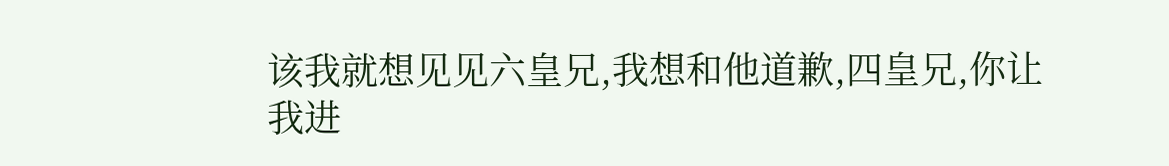该我就想见见六皇兄,我想和他道歉,四皇兄,你让我进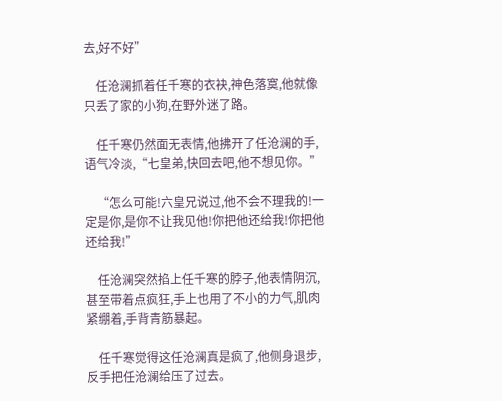去,好不好”

    任沧澜抓着任千寒的衣袂,神色落寞,他就像只丢了家的小狗,在野外迷了路。

    任千寒仍然面无表情,他拂开了任沧澜的手,语气冷淡,“七皇弟,快回去吧,他不想见你。”

    “怎么可能!六皇兄说过,他不会不理我的!一定是你,是你不让我见他!你把他还给我!你把他还给我!”

    任沧澜突然掐上任千寒的脖子,他表情阴沉,甚至带着点疯狂,手上也用了不小的力气,肌肉紧绷着,手背青筋暴起。

    任千寒觉得这任沧澜真是疯了,他侧身退步,反手把任沧澜给压了过去。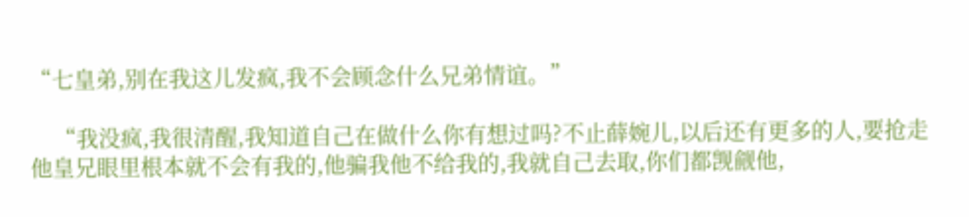“七皇弟,别在我这儿发疯,我不会顾念什么兄弟情谊。”

    “我没疯,我很清醒,我知道自己在做什么你有想过吗?不止薛婉儿,以后还有更多的人,要抢走他皇兄眼里根本就不会有我的,他骗我他不给我的,我就自己去取,你们都觊觎他,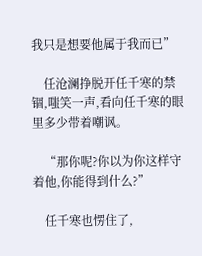我只是想要他属于我而已”

    任沧澜挣脱开任千寒的禁锢,嗤笑一声,看向任千寒的眼里多少带着嘲讽。

    “那你呢?你以为你这样守着他,你能得到什么?”

    任千寒也愣住了,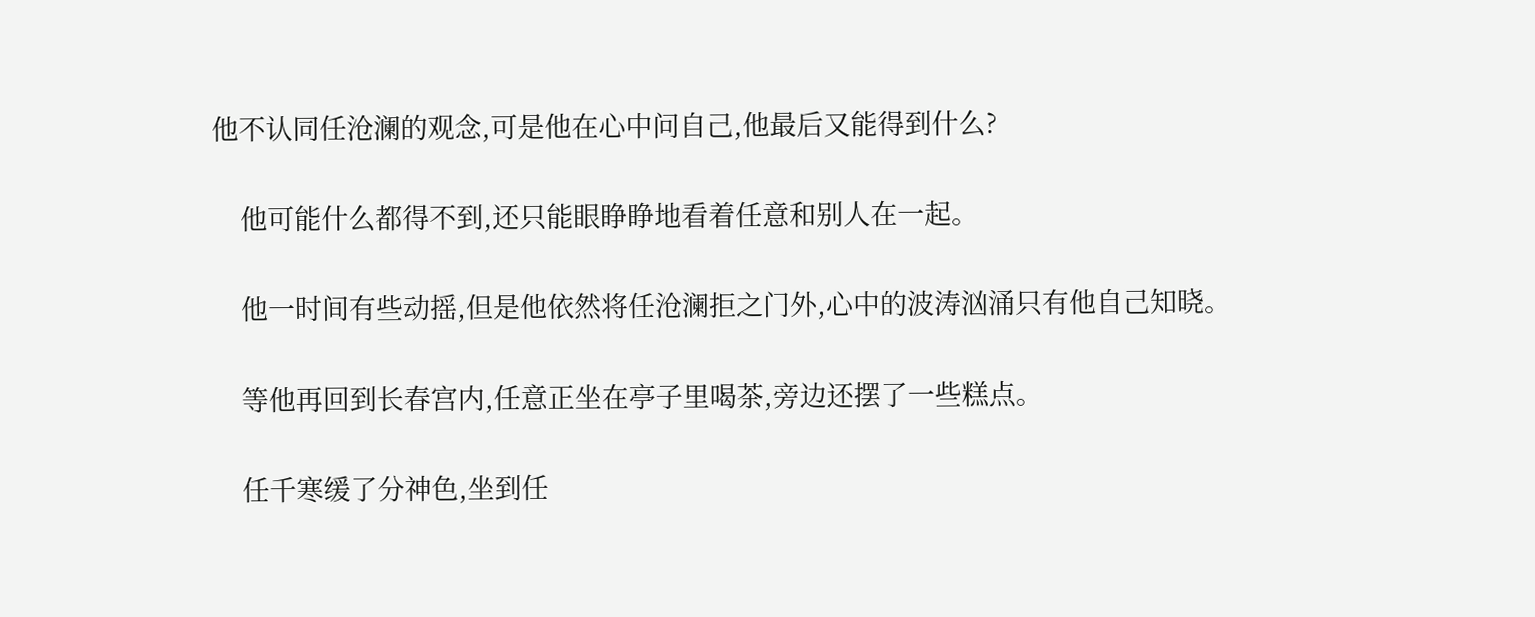他不认同任沧澜的观念,可是他在心中问自己,他最后又能得到什么?

    他可能什么都得不到,还只能眼睁睁地看着任意和别人在一起。

    他一时间有些动摇,但是他依然将任沧澜拒之门外,心中的波涛汹涌只有他自己知晓。

    等他再回到长春宫内,任意正坐在亭子里喝茶,旁边还摆了一些糕点。

    任千寒缓了分神色,坐到任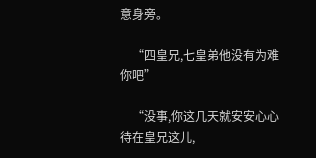意身旁。

    “四皇兄,七皇弟他没有为难你吧”

    “没事,你这几天就安安心心待在皇兄这儿,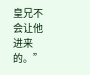皇兄不会让他进来的。”